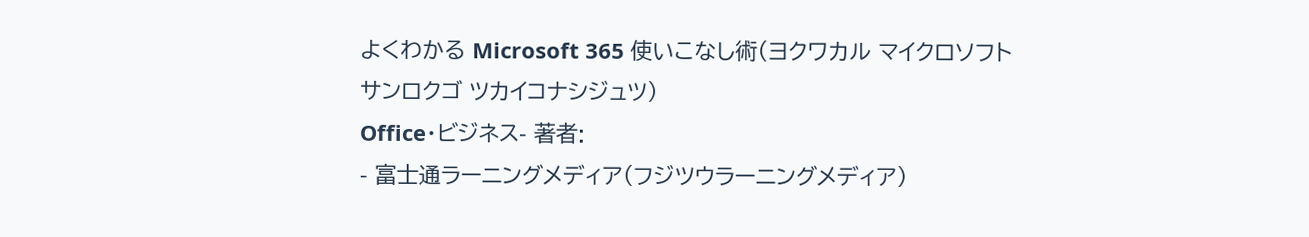よくわかる Microsoft 365 使いこなし術(ヨクワカル マイクロソフトサンロクゴ ツカイコナシジュツ)
Office・ビジネス- 著者:
- 富士通ラーニングメディア(フジツウラーニングメディア)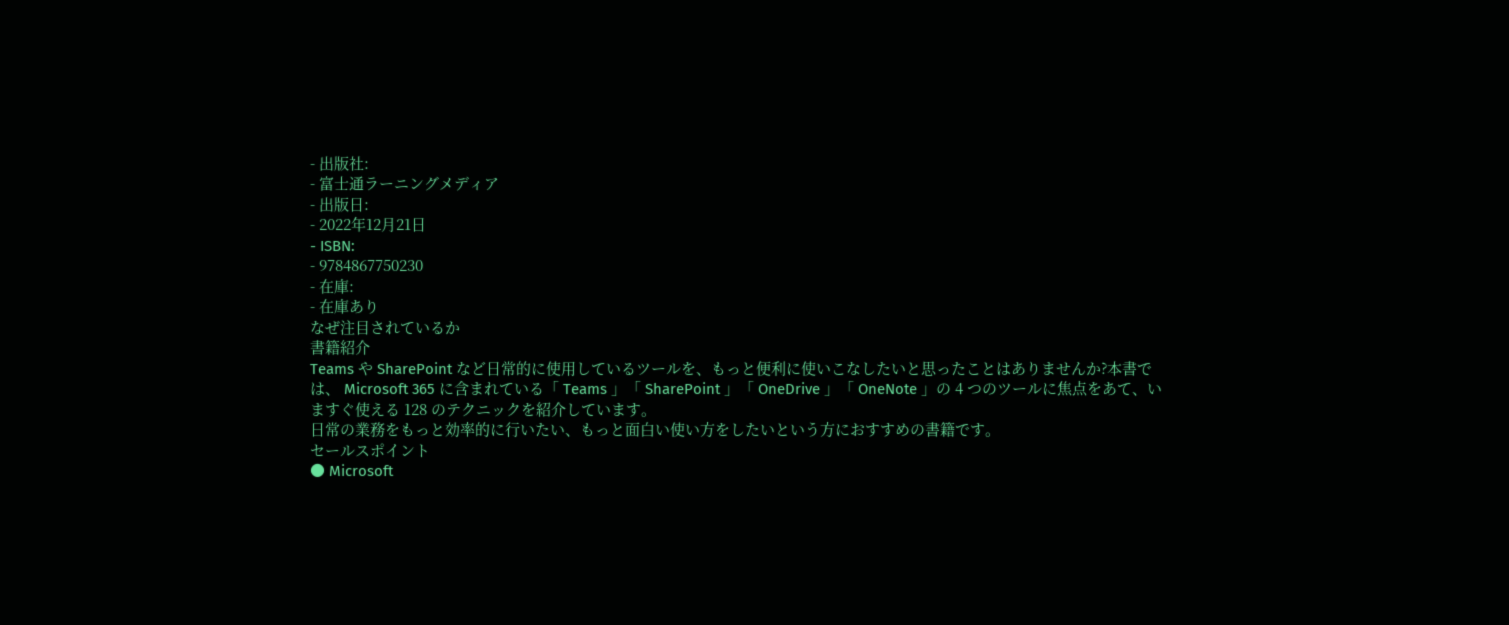- 出版社:
- 富士通ラーニングメディア
- 出版日:
- 2022年12月21日
- ISBN:
- 9784867750230
- 在庫:
- 在庫あり
なぜ注目されているか
書籍紹介
Teams や SharePoint など日常的に使用しているツールを、もっと便利に使いこなしたいと思ったことはありませんか?本書では、 Microsoft 365 に含まれている「 Teams 」「 SharePoint 」「 OneDrive 」「 OneNote 」の 4 つのツールに焦点をあて、いますぐ使える 128 のテクニックを紹介しています。
日常の業務をもっと効率的に行いたい、もっと面白い使い方をしたいという方におすすめの書籍です。
セールスポイント
● Microsoft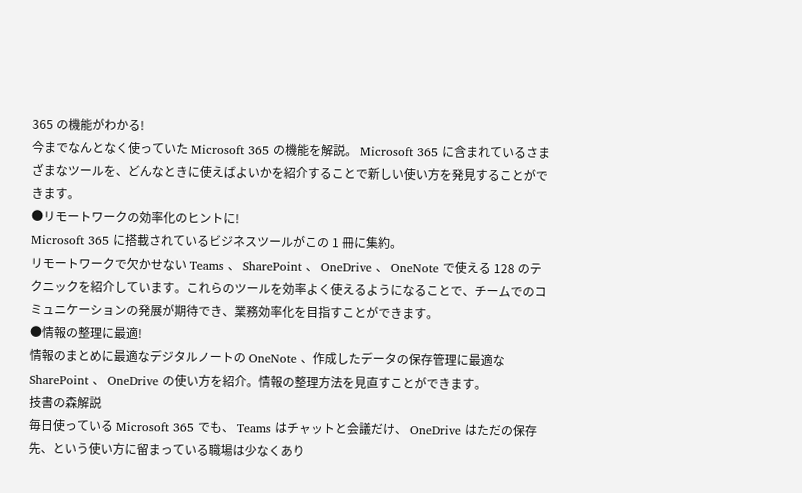365 の機能がわかる!
今までなんとなく使っていた Microsoft 365 の機能を解説。 Microsoft 365 に含まれているさまざまなツールを、どんなときに使えばよいかを紹介することで新しい使い方を発見することができます。
●リモートワークの効率化のヒントに!
Microsoft 365 に搭載されているビジネスツールがこの 1 冊に集約。
リモートワークで欠かせない Teams 、 SharePoint 、 OneDrive 、 OneNote で使える 128 のテクニックを紹介しています。これらのツールを効率よく使えるようになることで、チームでのコミュニケーションの発展が期待でき、業務効率化を目指すことができます。
●情報の整理に最適!
情報のまとめに最適なデジタルノートの OneNote 、作成したデータの保存管理に最適な SharePoint 、 OneDrive の使い方を紹介。情報の整理方法を見直すことができます。
技書の森解説
毎日使っている Microsoft 365 でも、 Teams はチャットと会議だけ、 OneDrive はただの保存先、という使い方に留まっている職場は少なくあり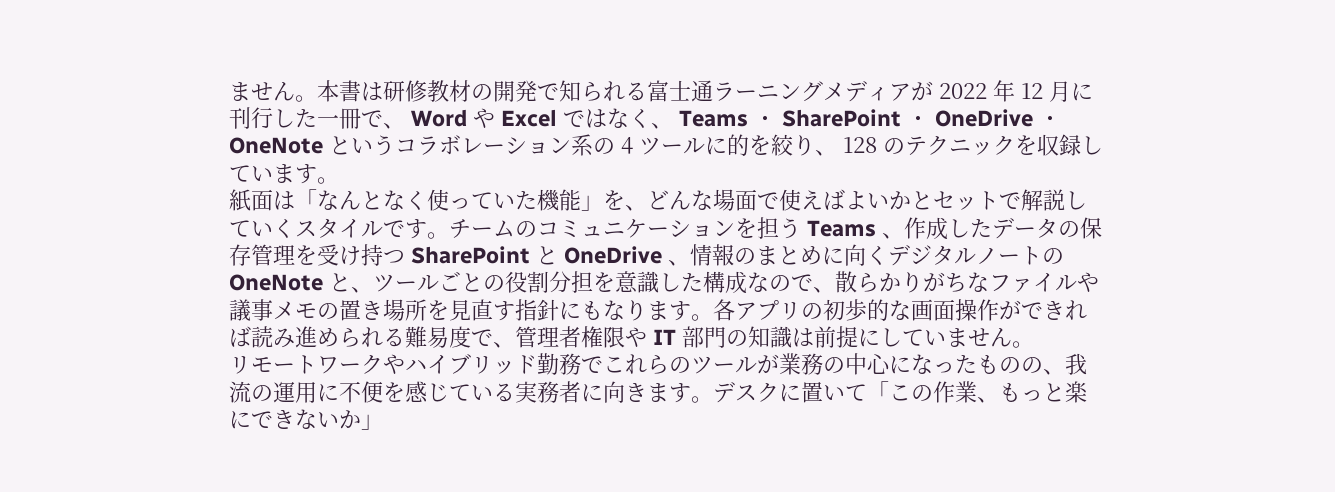ません。本書は研修教材の開発で知られる富士通ラーニングメディアが 2022 年 12 月に刊行した一冊で、 Word や Excel ではなく、 Teams ・ SharePoint ・ OneDrive ・ OneNote というコラボレーション系の 4 ツールに的を絞り、 128 のテクニックを収録しています。
紙面は「なんとなく使っていた機能」を、どんな場面で使えばよいかとセットで解説していくスタイルです。チームのコミュニケーションを担う Teams 、作成したデータの保存管理を受け持つ SharePoint と OneDrive 、情報のまとめに向くデジタルノートの OneNote と、ツールごとの役割分担を意識した構成なので、散らかりがちなファイルや議事メモの置き場所を見直す指針にもなります。各アプリの初歩的な画面操作ができれば読み進められる難易度で、管理者権限や IT 部門の知識は前提にしていません。
リモートワークやハイブリッド勤務でこれらのツールが業務の中心になったものの、我流の運用に不便を感じている実務者に向きます。デスクに置いて「この作業、もっと楽にできないか」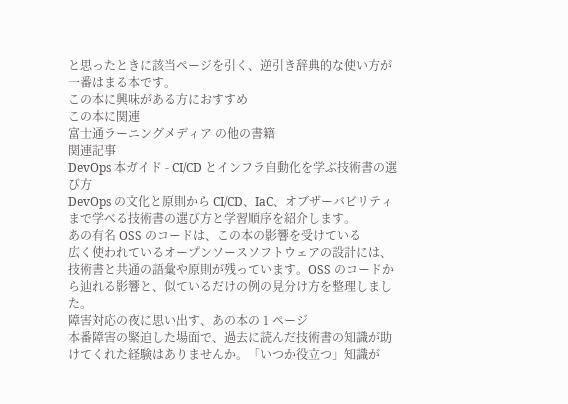と思ったときに該当ページを引く、逆引き辞典的な使い方が一番はまる本です。
この本に興味がある方におすすめ
この本に関連
富士通ラーニングメディア の他の書籍
関連記事
DevOps 本ガイド - CI/CD とインフラ自動化を学ぶ技術書の選び方
DevOps の文化と原則から CI/CD、IaC、オブザーバビリティまで学べる技術書の選び方と学習順序を紹介します。
あの有名 OSS のコードは、この本の影響を受けている
広く使われているオープンソースソフトウェアの設計には、技術書と共通の語彙や原則が残っています。OSS のコードから辿れる影響と、似ているだけの例の見分け方を整理しました。
障害対応の夜に思い出す、あの本の 1 ページ
本番障害の緊迫した場面で、過去に読んだ技術書の知識が助けてくれた経験はありませんか。「いつか役立つ」知識が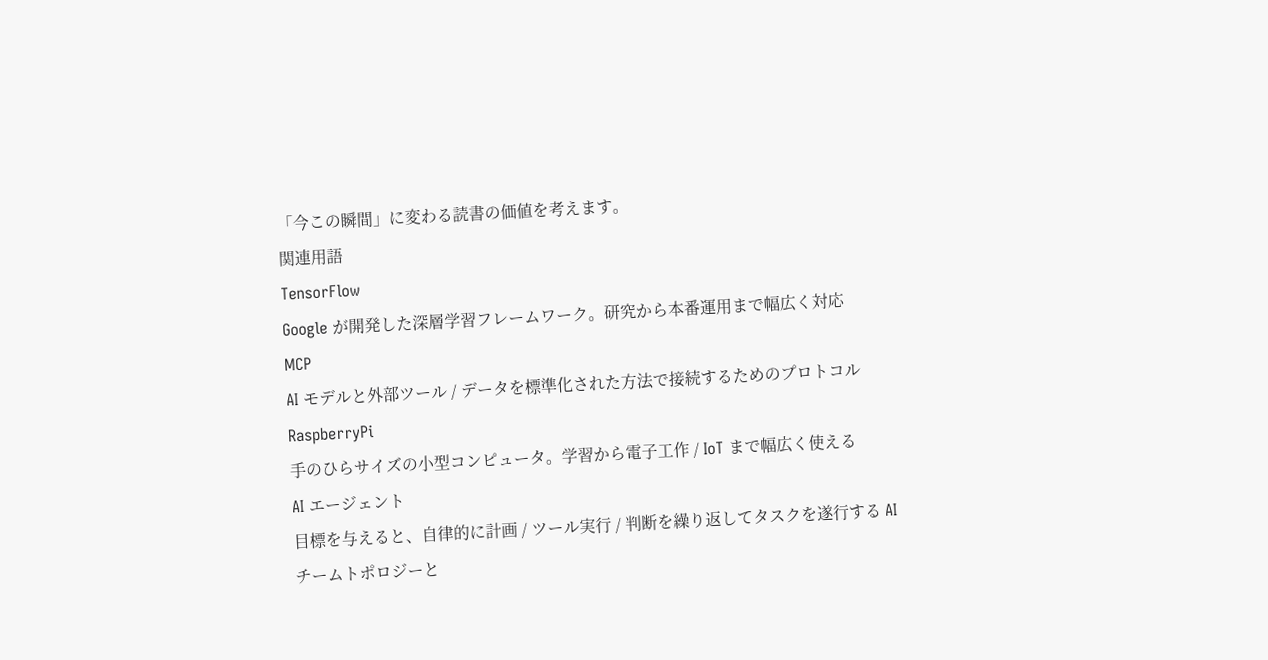「今この瞬間」に変わる読書の価値を考えます。
関連用語
TensorFlow
Google が開発した深層学習フレームワーク。研究から本番運用まで幅広く対応
MCP
AI モデルと外部ツール / データを標準化された方法で接続するためのプロトコル
RaspberryPi
手のひらサイズの小型コンピュータ。学習から電子工作 / IoT まで幅広く使える
AI エージェント
目標を与えると、自律的に計画 / ツール実行 / 判断を繰り返してタスクを遂行する AI
チームトポロジーと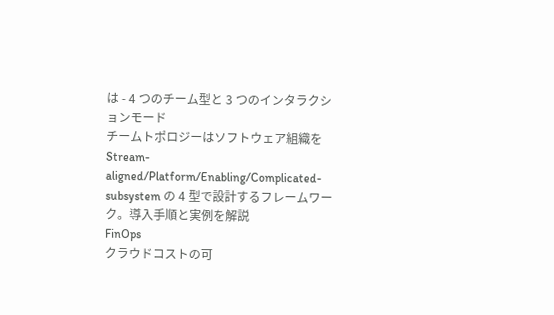は - 4 つのチーム型と 3 つのインタラクションモード
チームトポロジーはソフトウェア組織を Stream-aligned/Platform/Enabling/Complicated-subsystem の 4 型で設計するフレームワーク。導入手順と実例を解説
FinOps
クラウドコストの可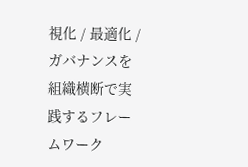視化 / 最適化 / ガバナンスを組織横断で実践するフレームワーク